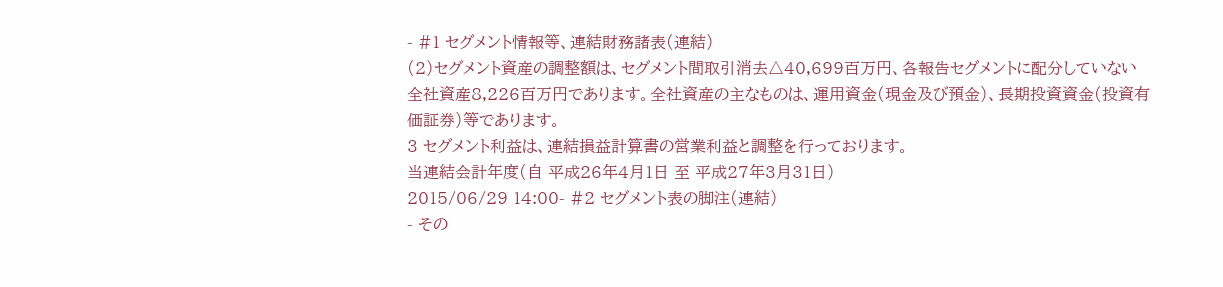- #1 セグメント情報等、連結財務諸表(連結)
(2)セグメント資産の調整額は、セグメント間取引消去△40,699百万円、各報告セグメントに配分していない全社資産8,226百万円であります。全社資産の主なものは、運用資金(現金及び預金)、長期投資資金(投資有価証券)等であります。
3 セグメント利益は、連結損益計算書の営業利益と調整を行っております。
当連結会計年度(自 平成26年4月1日 至 平成27年3月31日)
2015/06/29 14:00- #2 セグメント表の脚注(連結)
- その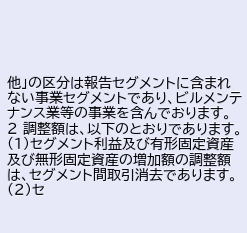他」の区分は報告セグメントに含まれない事業セグメントであり、ビルメンテナンス業等の事業を含んでおります。
2 調整額は、以下のとおりであります。
(1)セグメント利益及び有形固定資産及び無形固定資産の増加額の調整額は、セグメント間取引消去であります。
(2)セ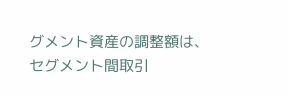グメント資産の調整額は、セグメント間取引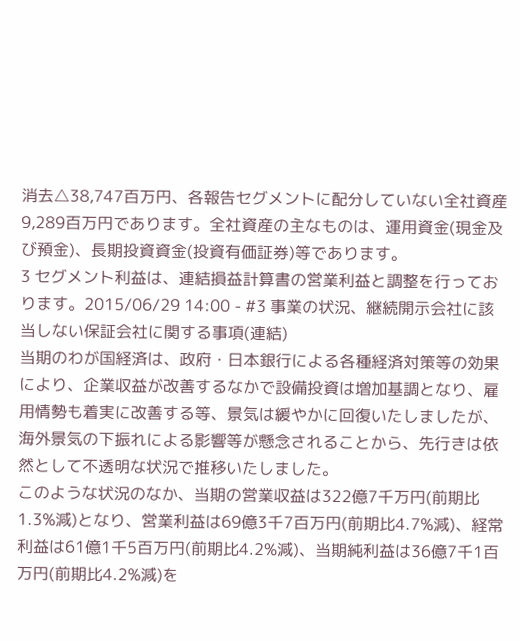消去△38,747百万円、各報告セグメントに配分していない全社資産9,289百万円であります。全社資産の主なものは、運用資金(現金及び預金)、長期投資資金(投資有価証券)等であります。
3 セグメント利益は、連結損益計算書の営業利益と調整を行っております。2015/06/29 14:00 - #3 事業の状況、継続開示会社に該当しない保証会社に関する事項(連結)
当期のわが国経済は、政府・日本銀行による各種経済対策等の効果により、企業収益が改善するなかで設備投資は増加基調となり、雇用情勢も着実に改善する等、景気は緩やかに回復いたしましたが、海外景気の下振れによる影響等が懸念されることから、先行きは依然として不透明な状況で推移いたしました。
このような状況のなか、当期の営業収益は322億7千万円(前期比1.3%減)となり、営業利益は69億3千7百万円(前期比4.7%減)、経常利益は61億1千5百万円(前期比4.2%減)、当期純利益は36億7千1百万円(前期比4.2%減)を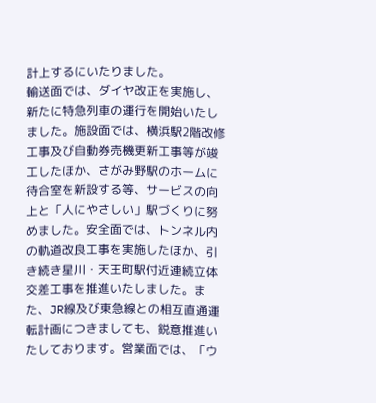計上するにいたりました。
輸送面では、ダイヤ改正を実施し、新たに特急列車の運行を開始いたしました。施設面では、横浜駅2階改修工事及び自動券売機更新工事等が竣工したほか、さがみ野駅のホームに待合室を新設する等、サービスの向上と「人にやさしい」駅づくりに努めました。安全面では、トンネル内の軌道改良工事を実施したほか、引き続き星川・天王町駅付近連続立体交差工事を推進いたしました。また、JR線及び東急線との相互直通運転計画につきましても、鋭意推進いたしております。営業面では、「ウ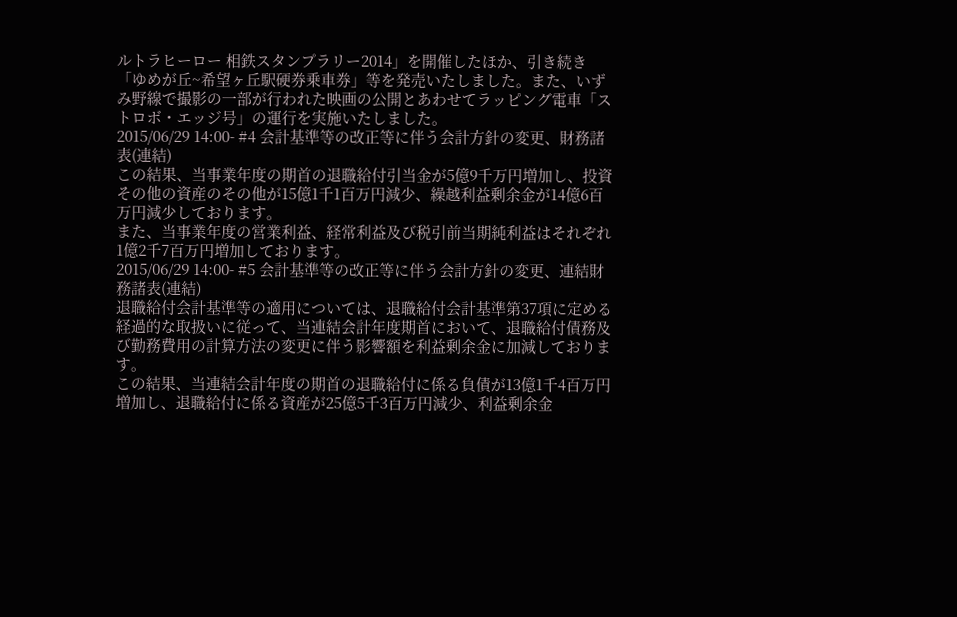ルトラヒーロー 相鉄スタンプラリー2014」を開催したほか、引き続き「ゆめが丘~希望ヶ丘駅硬券乗車券」等を発売いたしました。また、いずみ野線で撮影の一部が行われた映画の公開とあわせてラッピング電車「ストロボ・エッジ号」の運行を実施いたしました。
2015/06/29 14:00- #4 会計基準等の改正等に伴う会計方針の変更、財務諸表(連結)
この結果、当事業年度の期首の退職給付引当金が5億9千万円増加し、投資その他の資産のその他が15億1千1百万円減少、繰越利益剰余金が14億6百万円減少しております。
また、当事業年度の営業利益、経常利益及び税引前当期純利益はそれぞれ1億2千7百万円増加しております。
2015/06/29 14:00- #5 会計基準等の改正等に伴う会計方針の変更、連結財務諸表(連結)
退職給付会計基準等の適用については、退職給付会計基準第37項に定める経過的な取扱いに従って、当連結会計年度期首において、退職給付債務及び勤務費用の計算方法の変更に伴う影響額を利益剰余金に加減しております。
この結果、当連結会計年度の期首の退職給付に係る負債が13億1千4百万円増加し、退職給付に係る資産が25億5千3百万円減少、利益剰余金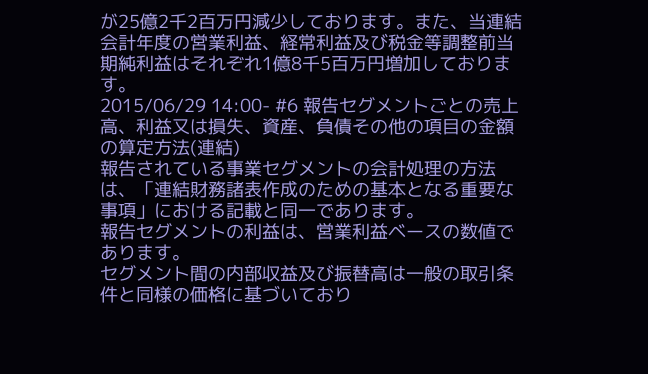が25億2千2百万円減少しております。また、当連結会計年度の営業利益、経常利益及び税金等調整前当期純利益はそれぞれ1億8千5百万円増加しております。
2015/06/29 14:00- #6 報告セグメントごとの売上高、利益又は損失、資産、負債その他の項目の金額の算定方法(連結)
報告されている事業セグメントの会計処理の方法は、「連結財務諸表作成のための基本となる重要な事項」における記載と同一であります。
報告セグメントの利益は、営業利益ベースの数値であります。
セグメント間の内部収益及び振替高は一般の取引条件と同様の価格に基づいており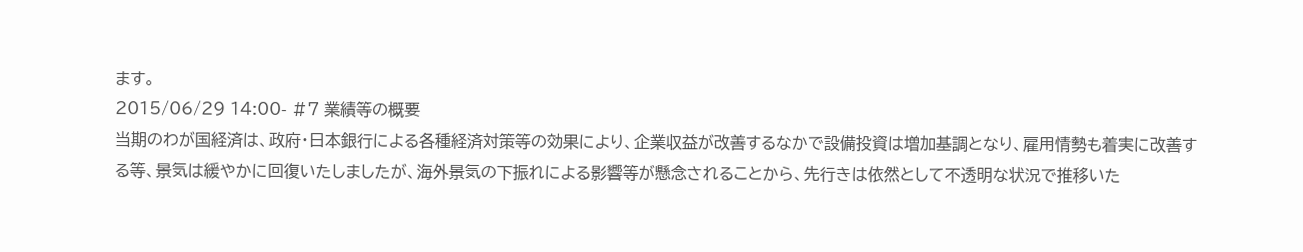ます。
2015/06/29 14:00- #7 業績等の概要
当期のわが国経済は、政府・日本銀行による各種経済対策等の効果により、企業収益が改善するなかで設備投資は増加基調となり、雇用情勢も着実に改善する等、景気は緩やかに回復いたしましたが、海外景気の下振れによる影響等が懸念されることから、先行きは依然として不透明な状況で推移いた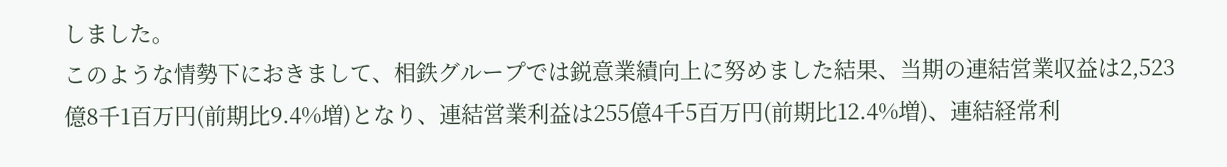しました。
このような情勢下におきまして、相鉄グループでは鋭意業績向上に努めました結果、当期の連結営業収益は2,523億8千1百万円(前期比9.4%増)となり、連結営業利益は255億4千5百万円(前期比12.4%増)、連結経常利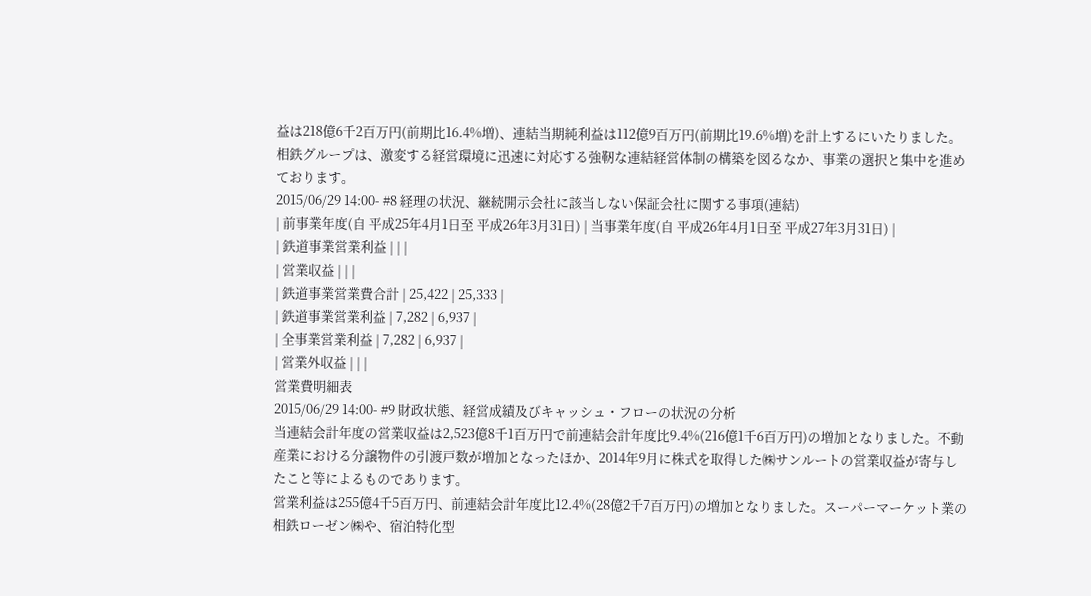益は218億6千2百万円(前期比16.4%増)、連結当期純利益は112億9百万円(前期比19.6%増)を計上するにいたりました。
相鉄グループは、激変する経営環境に迅速に対応する強靭な連結経営体制の構築を図るなか、事業の選択と集中を進めております。
2015/06/29 14:00- #8 経理の状況、継続開示会社に該当しない保証会社に関する事項(連結)
| 前事業年度(自 平成25年4月1日至 平成26年3月31日) | 当事業年度(自 平成26年4月1日至 平成27年3月31日) |
| 鉄道事業営業利益 | | |
| 営業収益 | | |
| 鉄道事業営業費合計 | 25,422 | 25,333 |
| 鉄道事業営業利益 | 7,282 | 6,937 |
| 全事業営業利益 | 7,282 | 6,937 |
| 営業外収益 | | |
営業費明細表
2015/06/29 14:00- #9 財政状態、経営成績及びキャッシュ・フローの状況の分析
当連結会計年度の営業収益は2,523億8千1百万円で前連結会計年度比9.4%(216億1千6百万円)の増加となりました。不動産業における分譲物件の引渡戸数が増加となったほか、2014年9月に株式を取得した㈱サンルートの営業収益が寄与したこと等によるものであります。
営業利益は255億4千5百万円、前連結会計年度比12.4%(28億2千7百万円)の増加となりました。スーパーマーケット業の相鉄ローゼン㈱や、宿泊特化型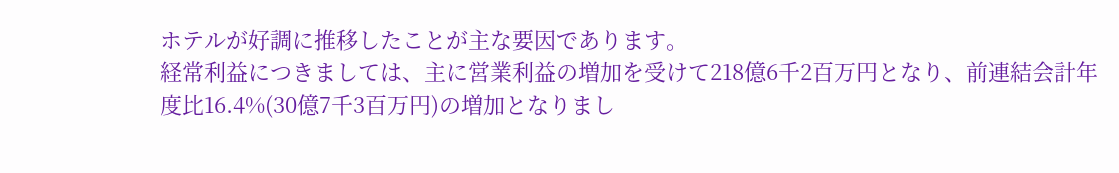ホテルが好調に推移したことが主な要因であります。
経常利益につきましては、主に営業利益の増加を受けて218億6千2百万円となり、前連結会計年度比16.4%(30億7千3百万円)の増加となりまし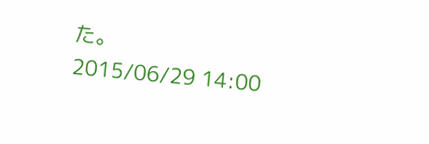た。
2015/06/29 14:00